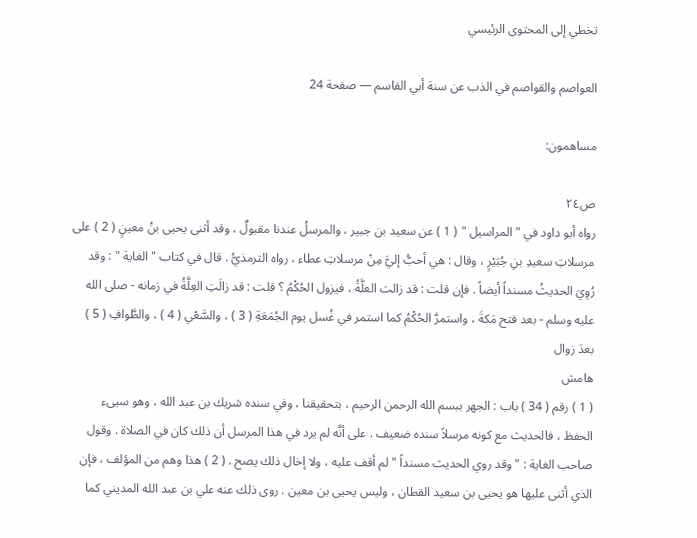تخطي إلى المحتوى الرئيسي

العواصم والقواصم في الذب عن سنة أبي القاسم — صفحة 24

مساهمون:

ص٢٤
رواه أبو داود في " المراسيل " ( 1 ) عن سعيد بن جبير ، والمرسلُ عندنا مقبولٌ ، وقد أثنى يحيى بنُ معينٍ ( 2 ) على مرسلاتِ سعيدِ بنِ جُبَيْرٍ ، وقال : هي أحبُّ إليَّ مِنْ مرسلاتِ عطاء ، رواه الترمذيُّ . قال في كتاب " الغاية " : وقد رُوِيَ الحديثُ مسنداً أيضاً . فإن قلت : قد زالت العلَّةُ ، فيزول الحُكْمُ ؟ قلت : قد زالَتِ العِلَّةُ في زمانه - صلى الله عليه وسلم - بعد فتح مَكةَ ، واستمرَّ الحُكْمُ كما استمر في غُسل يوم الجُمَعَةِ ( 3 ) ، والسَّعْي ( 4 ) ، والطَّوافِ ( 5 ) بعدَ زوال
هامش
( 1 ) رقم ( 34 ) باب : الجهر ببسم الله الرحمن الرحيم ، بتحقيقنا ، وفي سنده شريك بن عبد الله ، وهو سيىء الحفظ ، فالحديث مع كونه مرسلاً سنده ضعيف . على أنَّه لم يرد في هذا المرسل أن ذلك كان في الصلاة . وقول صاحب الغاية : " وقد روي الحديث مسنداً " لم أقف عليه ، ولا إخال ذلك يصح . ( 2 ) هذا وهم من المؤلف ، فإن الذي أثنى عليها هو يحيى بن سعيد القطان ، وليس يحيى بن معين . روى ذلك عنه علي بن عبد الله المديني كما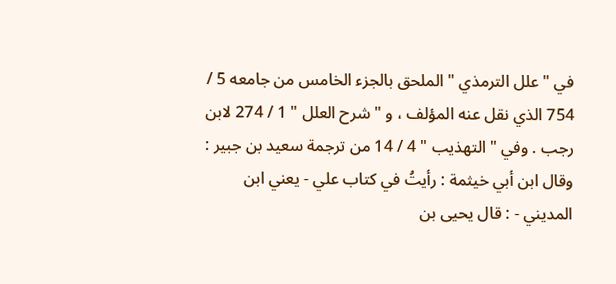في " علل الترمذي " الملحق بالجزء الخامس من جامعه 5 / 754 الذي نقل عنه المؤلف ، و " شرح العلل " 1 / 274 لابن رجب . وفي " التهذيب " 4 / 14 من ترجمة سعيد بن جبير : وقال ابن أبي خيثمة : رأيتُ في كتاب علي - يعني ابن المديني - : قال يحيى بن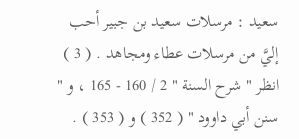سعيد : مرسلات سعيد بن جبير أحب إليَّ من مرسلات عطاء ومجاهد . ( 3 ) انظر " شرح السنة " 2 / 160 - 165 ، و " سنن أبي داوود " ( 352 ) و ( 353 ) .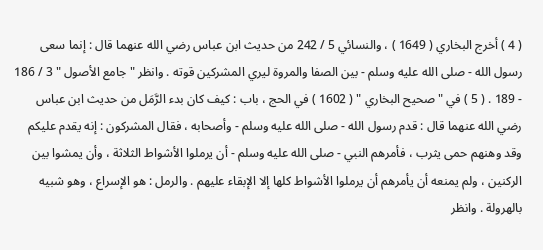( 4 ) أخرج البخاري ( 1649 ) ، والنسائي 5 / 242 من حديث ابن عباس رضي الله عنهما قال : إنما سعى رسول الله - صلى الله عليه وسلم - بين الصفا والمروة ليري المشركين قوته . وانظر " جامع الأصول " 3 / 186 - 189 . ( 5 ) في " صحيح البخاري " ( 1602 ) في الحج ، باب : كيف كان بدء الرَّمَل من حديث ابن عباس رضي الله عنهما قال : قدم رسول الله - صلى الله عليه وسلم - وأصحابه ، فقال المشركون : إنه يقدم عليكم وقد وهنهم حمى يثرب ، فأمرهم النبي - صلى الله عليه وسلم - أن يرملوا الأشواط الثلاثة ، وأن يمشوا بين الركنين ، ولم يمنعه أن يأمرهم أن يرملوا الأشواط كلها إلا الإبقاء عليهم . والرمل : هو الإسراع ، وهو شبيه بالهرولة . وانظر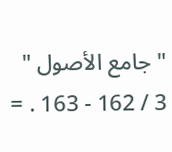" جامع الأصول " 3 / 162 - 163 . =